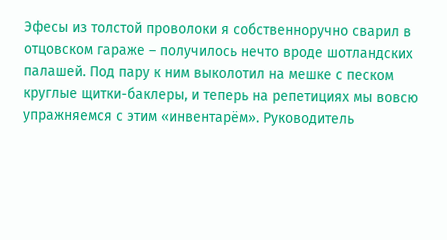Эфесы из толстой проволоки я собственноручно сварил в отцовском гараже – получилось нечто вроде шотландских палашей. Под пару к ним выколотил на мешке с песком круглые щитки-баклеры, и теперь на репетициях мы вовсю упражняемся с этим «инвентарём». Руководитель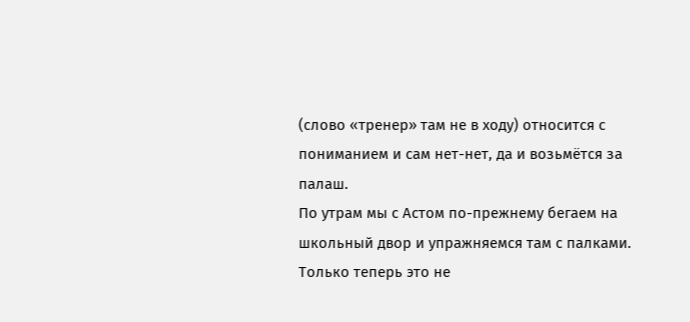(слово «тренер» там не в ходу) относится с пониманием и сам нет-нет, да и возьмётся за палаш.
По утрам мы с Астом по-прежнему бегаем на школьный двор и упражняемся там с палками. Только теперь это не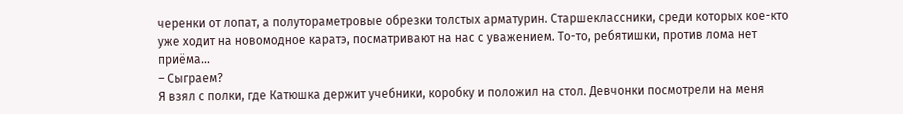черенки от лопат, а полутораметровые обрезки толстых арматурин. Старшеклассники, среди которых кое-кто уже ходит на новомодное каратэ, посматривают на нас с уважением. То-то, ребятишки, против лома нет приёма…
– Сыграем?
Я взял с полки, где Катюшка держит учебники, коробку и положил на стол. Девчонки посмотрели на меня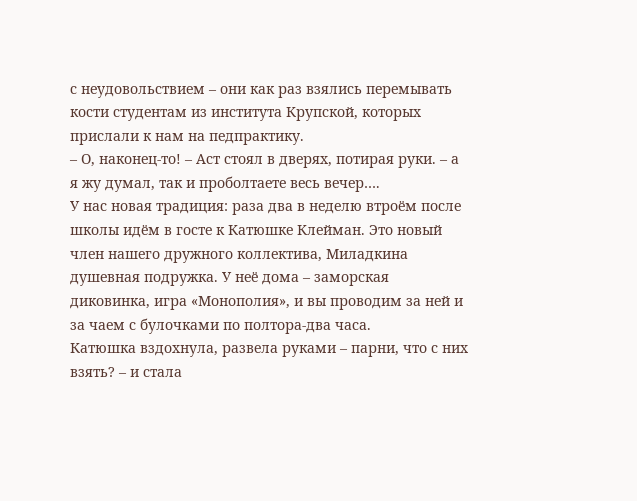с неудовольствием – они как раз взялись перемывать кости студентам из института Крупской, которых прислали к нам на педпрактику.
– О, наконец-то! – Аст стоял в дверях, потирая руки. – а я жу думал, так и проболтаете весь вечер….
У нас новая традиция: раза два в неделю втроём после школы идём в госте к Катюшке Клейман. Это новый член нашего дружного коллектива, Миладкина душевная подружка. У неё дома – заморская диковинка, игра «Монополия», и вы проводим за ней и за чаем с булочками по полтора-два часа.
Катюшка вздохнула, развела руками – парни, что с них взять? – и стала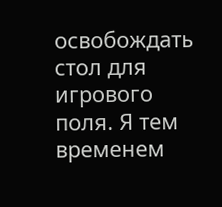освобождать стол для игрового поля. Я тем временем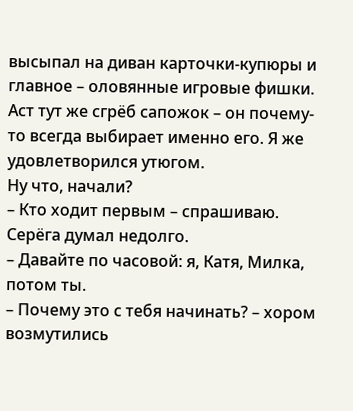высыпал на диван карточки-купюры и главное – оловянные игровые фишки. Аст тут же сгрёб сапожок – он почему-то всегда выбирает именно его. Я же удовлетворился утюгом.
Ну что, начали?
– Кто ходит первым – спрашиваю.
Серёга думал недолго.
– Давайте по часовой: я, Катя, Милка, потом ты.
– Почему это с тебя начинать? – хором возмутились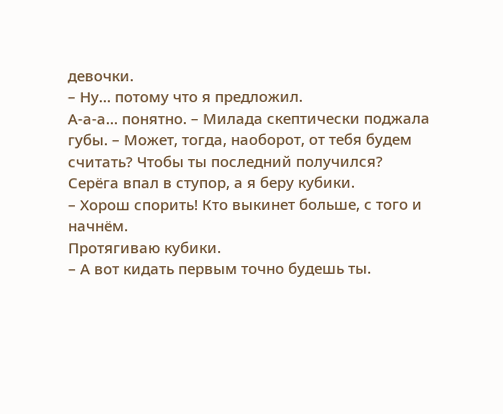девочки.
– Ну… потому что я предложил.
А-а-а… понятно. – Милада скептически поджала губы. – Может, тогда, наоборот, от тебя будем считать? Чтобы ты последний получился?
Серёга впал в ступор, а я беру кубики.
– Хорош спорить! Кто выкинет больше, с того и начнём.
Протягиваю кубики.
– А вот кидать первым точно будешь ты.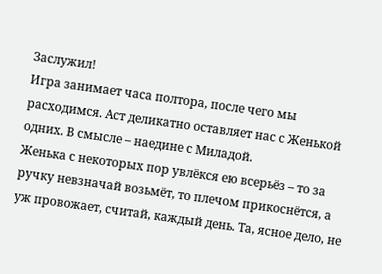Заслужил!
Игра занимает часа полтора, после чего мы расходимся. Аст деликатно оставляет нас с Женькой одних. В смысле – наедине с Миладой.
Женька с некоторых пор увлёкся ею всерьёз – то за ручку невзначай возьмёт, то плечом прикоснётся, а уж провожает, считай, каждый день. Та, ясное дело, не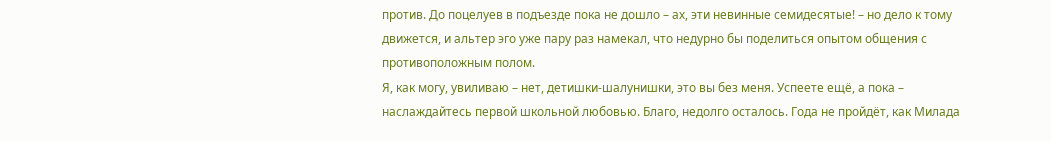против. До поцелуев в подъезде пока не дошло – ах, эти невинные семидесятые! – но дело к тому движется, и альтер эго уже пару раз намекал, что недурно бы поделиться опытом общения с противоположным полом.
Я, как могу, увиливаю – нет, детишки-шалунишки, это вы без меня. Успеете ещё, а пока – наслаждайтесь первой школьной любовью. Благо, недолго осталось. Года не пройдёт, как Милада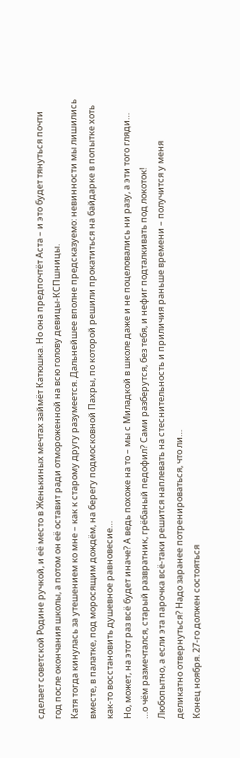сделает советской Родине ручкой, и её место в Женькиных мечтах займёт Катюшка. Но она предпочтёт Аста – и это будет тянуться почти год после окончания школы, а потом он её оставит ради отмороженной на всю голову девицы-КСПшницы.
Катя тогда кинулась за утешением ко мне – как к старому другу разумеется. Дальнейшее вполне предсказуемо: невинности мы лишились вместе, в палатке, под моросящим дождём, на берегу подмосковной Пахры, по которой решили прокатиться на байдарке в попытке хоть как-то восстановить душевное равновесие…
Но, может, на этот раз всё будет иначе? А ведь похоже на то – мы с Миладкой в школе даже и не поцеловались ни разу, а эти того гляди…
…о чём размечтался, старый развратник, грёбаный педофил? Сами разберутся, без тебя, и нефиг подталкивать под локоток!
Любопытно, а если эта парочка всё-таки решится наплевать на стеснительность и приличия раньше времени – получится у меня деликатно отвернуться? Надо заранее потренироваться, что ли…
Конец ноября. 27-го должен состояться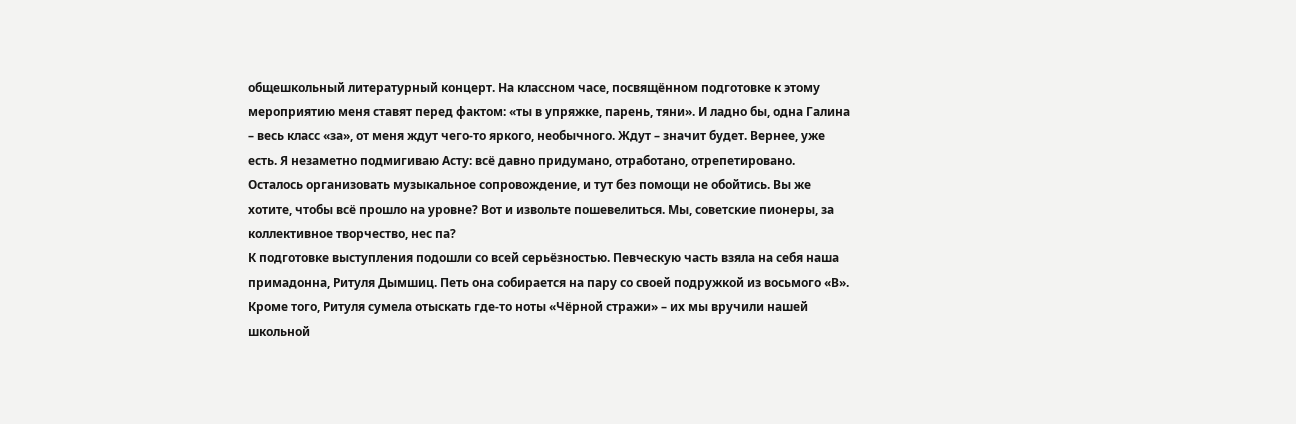общешкольный литературный концерт. На классном часе, посвящённом подготовке к этому мероприятию меня ставят перед фактом: «ты в упряжке, парень, тяни». И ладно бы, одна Галина – весь класс «за», от меня ждут чего-то яркого, необычного. Ждут – значит будет. Вернее, уже есть. Я незаметно подмигиваю Асту: всё давно придумано, отработано, отрепетировано. Осталось организовать музыкальное сопровождение, и тут без помощи не обойтись. Вы же хотите, чтобы всё прошло на уровне? Вот и извольте пошевелиться. Мы, советские пионеры, за коллективное творчество, нес па?
К подготовке выступления подошли со всей серьёзностью. Певческую часть взяла на себя наша примадонна, Ритуля Дымшиц. Петь она собирается на пару со своей подружкой из восьмого «В». Кроме того, Ритуля сумела отыскать где-то ноты «Чёрной стражи» – их мы вручили нашей школьной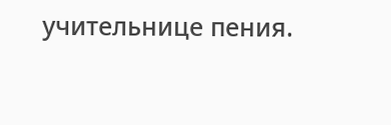учительнице пения.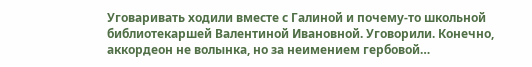Уговаривать ходили вместе с Галиной и почему-то школьной библиотекаршей Валентиной Ивановной. Уговорили. Конечно, аккордеон не волынка, но за неимением гербовой…